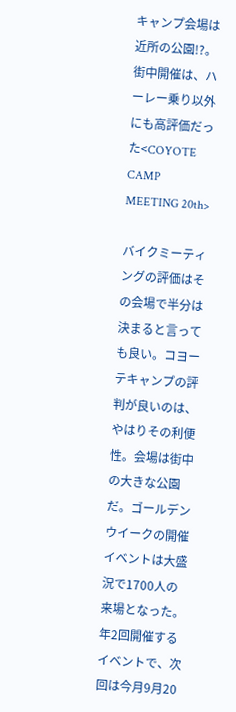キャンプ会場は近所の公園!?。街中開催は、ハーレー乗り以外にも高評価だった<COYOTE CAMP MEETING 20th>

バイクミーティングの評価はその会場で半分は決まると言っても良い。コヨーテキャンプの評判が良いのは、やはりその利便性。会場は街中の大きな公園だ。ゴールデンウイークの開催イベントは大盛況で1700人の来場となった。年2回開催するイベントで、次回は今月9月20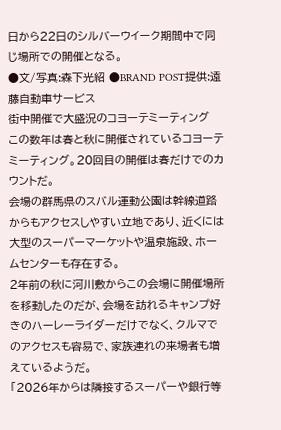日から22日のシルバーウイーク期間中で同じ場所での開催となる。
●文/写真:森下光紹 ●BRAND POST提供:遠藤自動車サービス
街中開催で大盛況のコヨーテミーティング
この数年は春と秋に開催されているコヨーテミーティング。20回目の開催は春だけでのカウントだ。
会場の群馬県のスバル運動公園は幹線道路からもアクセスしやすい立地であり、近くには大型のスーパーマーケットや温泉施設、ホームセンターも存在する。
2年前の秋に河川敷からこの会場に開催場所を移動したのだが、会場を訪れるキャンプ好きのハーレーライダーだけでなく、クルマでのアクセスも容易で、家族連れの来場者も増えているようだ。
「2026年からは隣接するスーパーや銀行等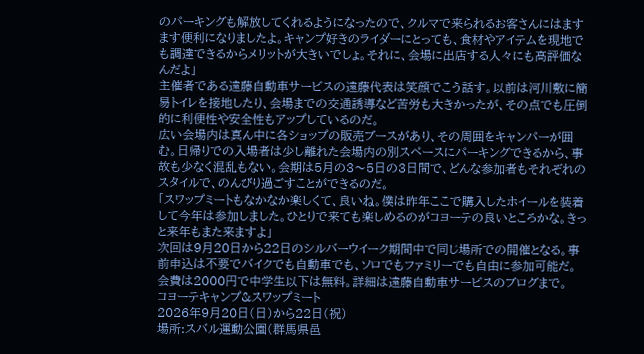のパーキングも解放してくれるようになったので、クルマで来られるお客さんにはますます便利になりましたよ。キャンプ好きのライダーにとっても、食材やアイテムを現地でも調達できるからメリットが大きいでしょ。それに、会場に出店する人々にも高評価なんだよ」
主催者である遠藤自動車サービスの遠藤代表は笑顔でこう話す。以前は河川敷に簡易トイレを接地したり、会場までの交通誘導など苦労も大きかったが、その点でも圧倒的に利便性や安全性もアップしているのだ。
広い会場内は真ん中に各ショップの販売ブースがあり、その周囲をキャンパーが囲む。日帰りでの入場者は少し離れた会場内の別スペースにパーキングできるから、事故も少なく混乱もない。会期は5月の3〜5日の3日間で、どんな参加者もそれぞれのスタイルで、のんびり過ごすことができるのだ。
「スワップミートもなかなか楽しくて、良いね。僕は昨年ここで購入したホイールを装着して今年は参加しました。ひとりで来ても楽しめるのがコヨーテの良いところかな。きっと来年もまた来ますよ」
次回は9月20日から22日のシルバーウイーク期間中で同じ場所での開催となる。事前申込は不要でバイクでも自動車でも、ソロでもファミリーでも自由に参加可能だ。会費は2000円で中学生以下は無料。詳細は遠藤自動車サービスのブログまで。
コヨーテキャンプ&スワップミート
2026年9月20日(日)から22日(祝)
場所:スバル運動公園(群馬県邑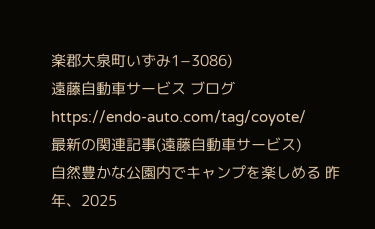楽郡大泉町いずみ1−3086)
遠藤自動車サービス ブログ
https://endo-auto.com/tag/coyote/
最新の関連記事(遠藤自動車サービス)
自然豊かな公園内でキャンプを楽しめる 昨年、2025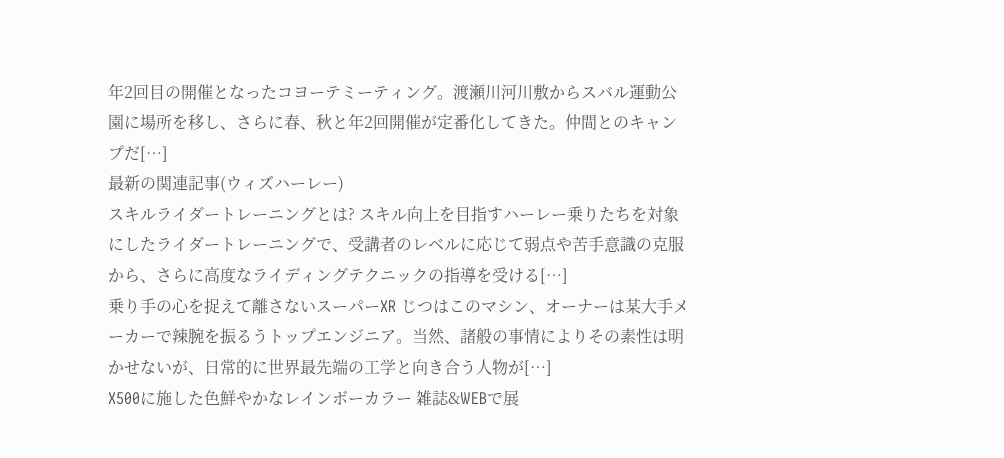年2回目の開催となったコヨーテミーティング。渡瀬川河川敷からスバル運動公園に場所を移し、さらに春、秋と年2回開催が定番化してきた。仲間とのキャンプだ[…]
最新の関連記事(ウィズハーレー)
スキルライダートレーニングとは? スキル向上を目指すハーレー乗りたちを対象にしたライダートレーニングで、受講者のレベルに応じて弱点や苦手意識の克服から、さらに高度なライディングテクニックの指導を受ける[…]
乗り手の心を捉えて離さないスーパーXR じつはこのマシン、オーナーは某大手メーカーで辣腕を振るうトップエンジニア。当然、諸般の事情によりその素性は明かせないが、日常的に世界最先端の工学と向き合う人物が[…]
X500に施した色鮮やかなレインボーカラー 雑誌&WEBで展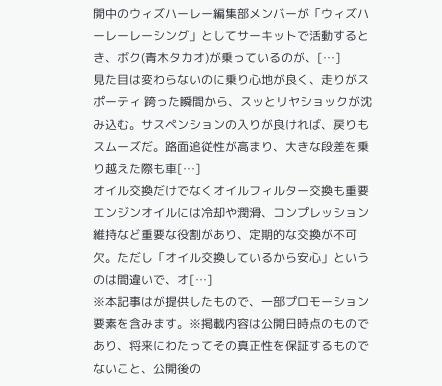開中のウィズハーレー編集部メンバーが「ウィズハーレーレーシング」としてサーキットで活動するとき、ボク(青木タカオ)が乗っているのが、[…]
見た目は変わらないのに乗り心地が良く、走りがスポーティ 跨った瞬間から、スッとリヤショックが沈み込む。サスペンションの入りが良ければ、戻りもスムーズだ。路面追従性が高まり、大きな段差を乗り越えた際も車[…]
オイル交換だけでなくオイルフィルター交換も重要 エンジンオイルには冷却や潤滑、コンプレッション維持など重要な役割があり、定期的な交換が不可欠。ただし「オイル交換しているから安心」というのは間違いで、オ[…]
※本記事はが提供したもので、一部プロモーション要素を含みます。※掲載内容は公開日時点のものであり、将来にわたってその真正性を保証するものでないこと、公開後の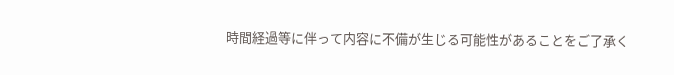時間経過等に伴って内容に不備が生じる可能性があることをご了承く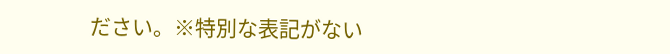ださい。※特別な表記がない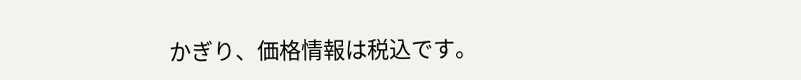かぎり、価格情報は税込です。